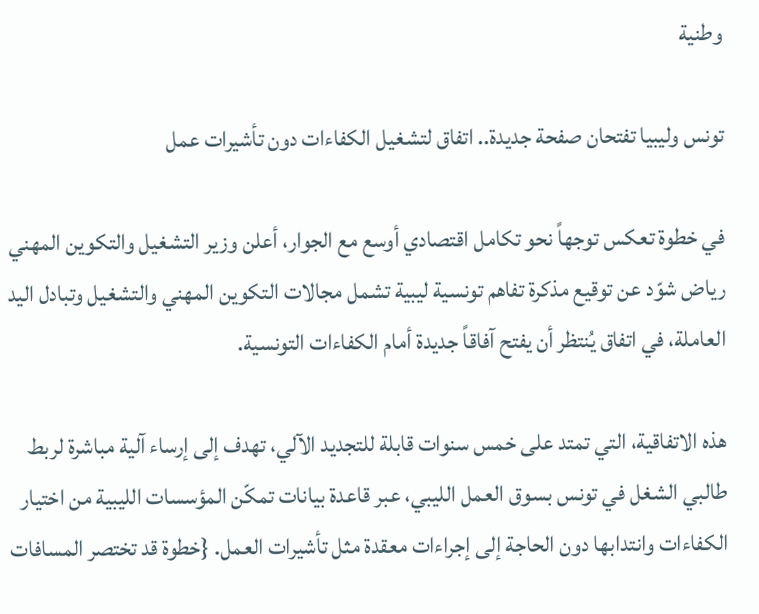وطنية

تونس وليبيا تفتحان صفحة جديدة.. اتفاق لتشغيل الكفاءات دون تأشيرات عمل

في خطوة تعكس توجهاً نحو تكامل اقتصادي أوسع مع الجوار، أعلن وزير التشغيل والتكوين المهني رياض شوّد عن توقيع مذكرة تفاهم تونسية ليبية تشمل مجالات التكوين المهني والتشغيل وتبادل اليد العاملة، في اتفاق يُنتظر أن يفتح آفاقاً جديدة أمام الكفاءات التونسية.

هذه الاتفاقية، التي تمتد على خمس سنوات قابلة للتجديد الآلي، تهدف إلى إرساء آلية مباشرة لربط طالبي الشغل في تونس بسوق العمل الليبي، عبر قاعدة بيانات تمكّن المؤسسات الليبية من اختيار الكفاءات وانتدابها دون الحاجة إلى إجراءات معقدة مثل تأشيرات العمل. {خطوة قد تختصر المسافات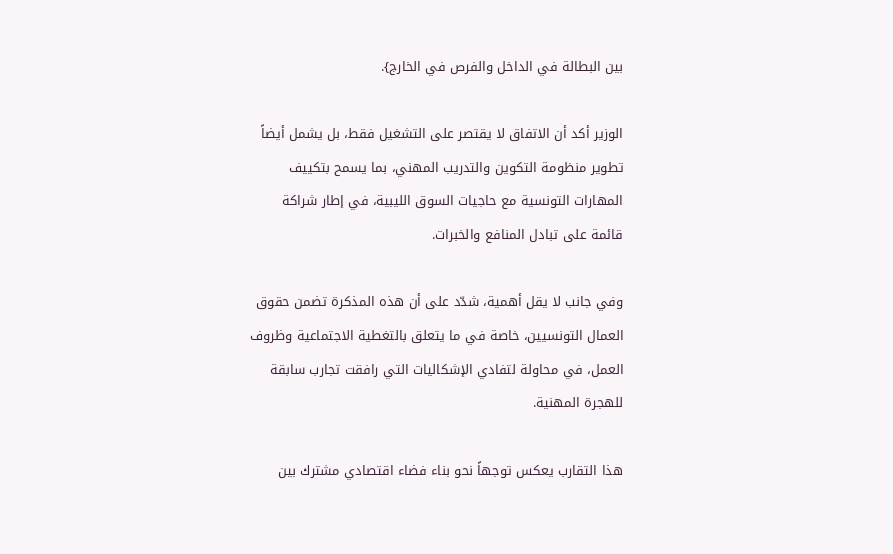بين البطالة في الداخل والفرص في الخارج}.

الوزير أكد أن الاتفاق لا يقتصر على التشغيل فقط، بل يشمل أيضاً تطوير منظومة التكوين والتدريب المهني، بما يسمح بتكييف المهارات التونسية مع حاجيات السوق الليبية، في إطار شراكة قائمة على تبادل المنافع والخبرات.

وفي جانب لا يقل أهمية، شدّد على أن هذه المذكرة تضمن حقوق العمال التونسيين، خاصة في ما يتعلق بالتغطية الاجتماعية وظروف العمل، في محاولة لتفادي الإشكاليات التي رافقت تجارب سابقة للهجرة المهنية.

هذا التقارب يعكس توجهاً نحو بناء فضاء اقتصادي مشترك بين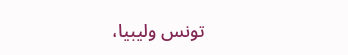تونس وليبيا،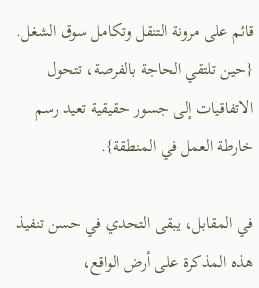قائم على مرونة التنقل وتكامل سوق الشغل. {حين تلتقي الحاجة بالفرصة، تتحول الاتفاقيات إلى جسور حقيقية تعيد رسم خارطة العمل في المنطقة}.

في المقابل، يبقى التحدي في حسن تنفيذ هذه المذكرة على أرض الواقع،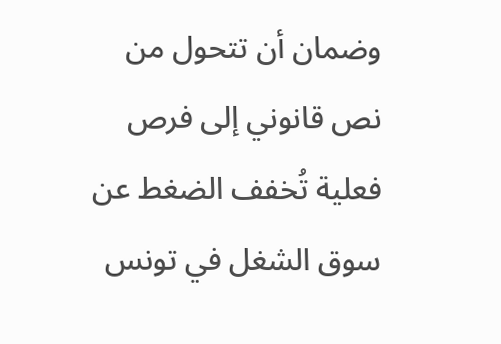وضمان أن تتحول من نص قانوني إلى فرص فعلية تُخفف الضغط عن سوق الشغل في تونس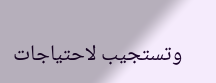وتستجيب لاحتياجات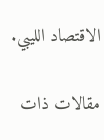الاقتصاد الليبي.

مقالات ذات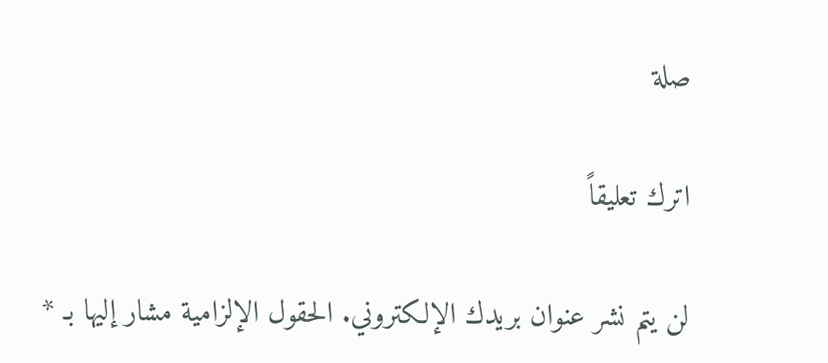صلة

اترك تعليقاً

لن يتم نشر عنوان بريدك الإلكتروني. الحقول الإلزامية مشار إليها بـ *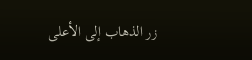زر الذهاب إلى الأعلى